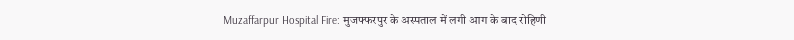Muzaffarpur Hospital Fire: मुजफ्फरपुर के अस्पताल में लगी आग के बाद रोहिणी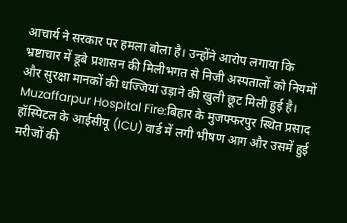आचार्य ने सरकार पर हमला बोला है। उन्होंने आरोप लगाया कि भ्रष्टाचार में डूबे प्रशासन की मिलीभगत से निजी अस्पतालों को नियमों और सुरक्षा मानकों की धज्जियां उड़ाने की खुली छूट मिली हुई है।
Muzaffarpur Hospital Fire:बिहार के मुजफ्फरपुर स्थित प्रसाद हॉस्पिटल के आईसीयू (ICU) वार्ड में लगी भीषण आग और उसमें हुई मरीजों की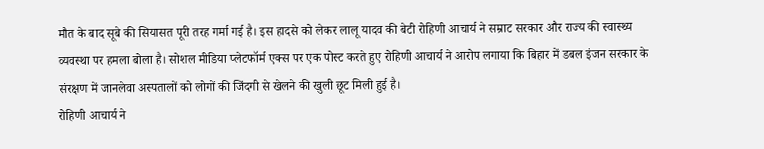मौत के बाद सूबे की सियासत पूरी तरह गर्मा गई है। इस हादसे को लेकर लालू यादव की बेटी रोहिणी आचार्य ने सम्राट सरकार और राज्य की स्वास्थ्य व्यवस्था पर हमला बोला है। सोशल मीडिया प्लेटफॉर्म एक्स पर एक पोस्ट करते हुए रोहिणी आचार्य ने आरोप लगाया कि बिहार में डबल इंजन सरकार के संरक्षण में जानलेवा अस्पतालों को लोगों की जिंदगी से खेलने की खुली छूट मिली हुई है।
रोहिणी आचार्य ने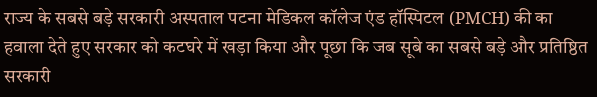राज्य के सबसे बड़े सरकारी अस्पताल पटना मेडिकल कॉलेज एंड हॉस्पिटल (PMCH) की का हवाला देते हुए सरकार को कटघरे में खड़ा किया और पूछा कि जब सूबे का सबसे बड़े और प्रतिष्ठित सरकारी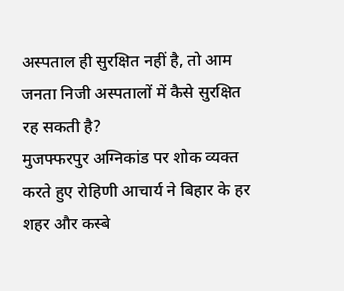अस्पताल ही सुरक्षित नहीं है, तो आम जनता निजी अस्पतालों में कैसे सुरक्षित रह सकती है?
मुजफ्फरपुर अग्निकांड पर शोक व्यक्त करते हुए रोहिणी आचार्य ने बिहार के हर शहर और कस्बे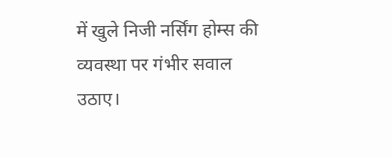में खुले निजी नर्सिंग होम्स की व्यवस्था पर गंभीर सवाल उठाए।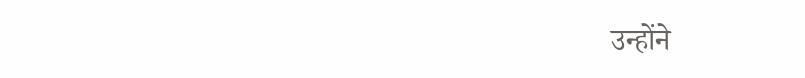उन्होंने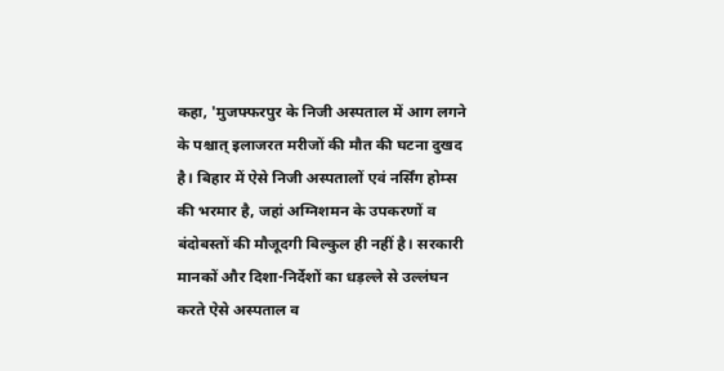कहा, 'मुजफ्फरपुर के निजी अस्पताल में आग लगने के पश्चात् इलाजरत मरीजों की मौत की घटना दुखद है। बिहार में ऐसे निजी अस्पतालों एवं नर्सिंग होम्स की भरमार है, जहां अग्निशमन के उपकरणों व बंदोबस्तों की मौजूदगी बिल्कुल ही नहीं है। सरकारी मानकों और दिशा-निर्देशों का धड़ल्ले से उल्लंघन करते ऐसे अस्पताल व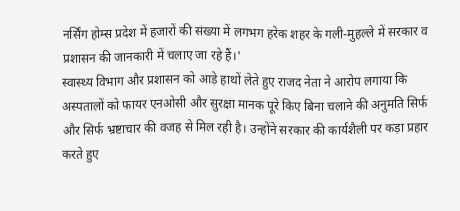नर्सिंग होम्स प्रदेश में हजारों की संख्या में लगभग हरेक शहर के गली-मुहल्ले में सरकार व प्रशासन की जानकारी में चलाए जा रहे हैं।'
स्वास्थ्य विभाग और प्रशासन को आड़े हाथों लेते हुए राजद नेता ने आरोप लगाया कि अस्पतालों को फायर एनओसी और सुरक्षा मानक पूरे किए बिना चलाने की अनुमति सिर्फ और सिर्फ भ्रष्टाचार की वजह से मिल रही है। उन्होंने सरकार की कार्यशैली पर कड़ा प्रहार करते हुए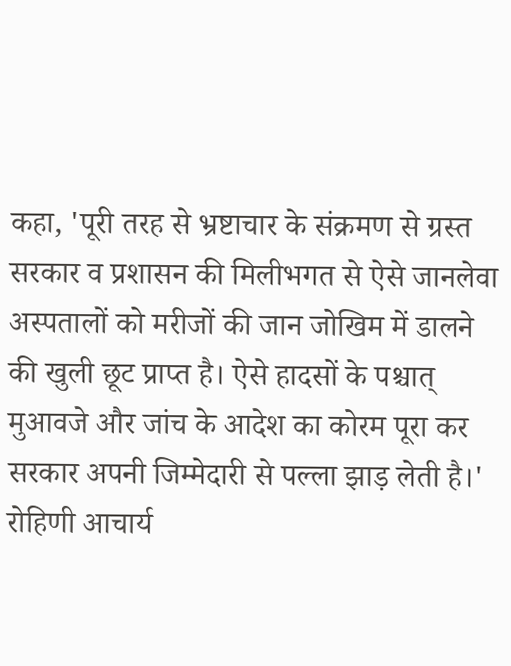कहा, 'पूरी तरह से भ्रष्टाचार के संक्रमण से ग्रस्त सरकार व प्रशासन की मिलीभगत से ऐसे जानलेवा अस्पतालों को मरीजों की जान जोखिम में डालने की खुली छूट प्राप्त है। ऐसे हादसों के पश्चात् मुआवजे और जांच के आदेश का कोरम पूरा कर सरकार अपनी जिम्मेदारी से पल्ला झाड़ लेती है।'
रोहिणी आचार्य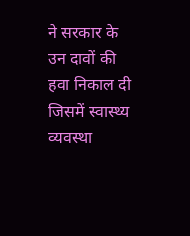ने सरकार के उन दावों की हवा निकाल दी जिसमें स्वास्थ्य व्यवस्था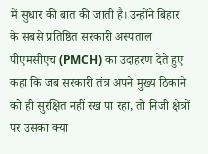में सुधार की बात की जाती है। उन्होंने बिहार के सबसे प्रतिष्ठित सरकारी अस्पताल पीएमसीएच (PMCH) का उदाहरण देते हुए कहा कि जब सरकारी तंत्र अपने मुख्य ठिकाने को ही सुरक्षित नहीं रख पा रहा, तो निजी क्षेत्रों पर उसका क्या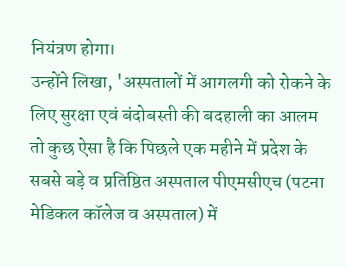नियंत्रण होगा।
उन्होंने लिखा, 'अस्पतालों में आगलगी को रोकने के लिए सुरक्षा एवं बंदोबस्ती की बदहाली का आलम तो कुछ ऐसा है कि पिछले एक महीने में प्रदेश के सबसे बड़े व प्रतिष्ठित अस्पताल पीएमसीएच (पटना मेडिकल कॉलेज व अस्पताल) में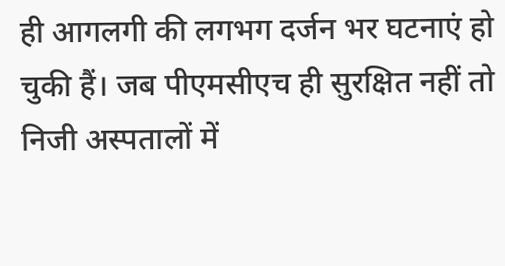ही आगलगी की लगभग दर्जन भर घटनाएं हो चुकी हैं। जब पीएमसीएच ही सुरक्षित नहीं तो निजी अस्पतालों में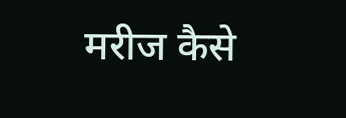मरीज कैसे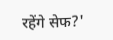रहेंगे सेफ?'